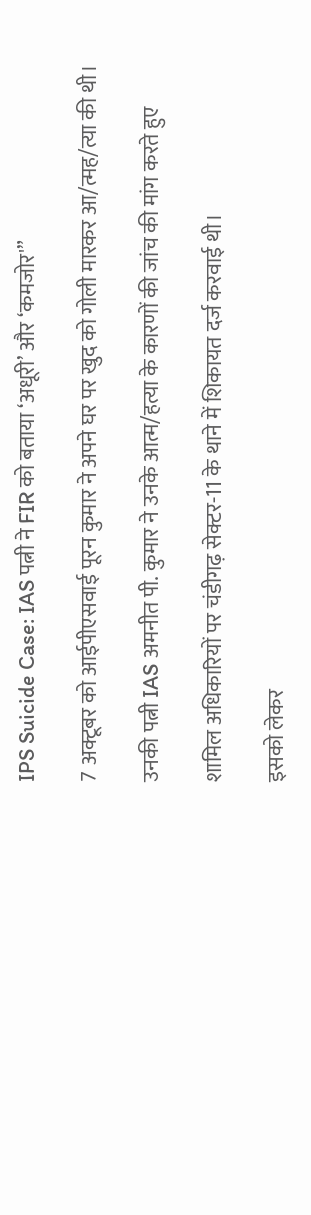IPS Suicide Case: IAS पत्नी ने FIR को बताया ‘अधूरी’ और ‘कमजोर'”

7 अक्टूबर को आईपीएसवाई पूरन कुमार ने अपने घर पर खुद को गोली मारकर आ/त्मह/त्या की थी।

उनकी पत्नी IAS अमनीत पी. कुमार ने उनके आत्म/हत्या के कारणों की जांच की मांग करते हुए

शामिल अधिकारियों पर चंडीगढ़ सेक्टर-11 के थाने में शिकायत दर्ज करवाई थी।

इसको लेकर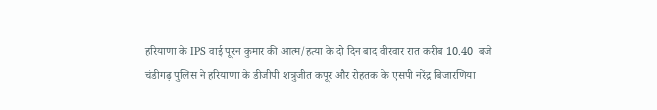हरियाणा के IPS वाई पूरन कुमार की आत्म/हत्या के दो दिन बाद वीरवार रात करीब 10.40  बजे चंडीगढ़ पुलिस ने हरियाणा के डीजीपी शत्रुजीत कपूर और रोहतक के एसपी नरेंद्र बिजारणिया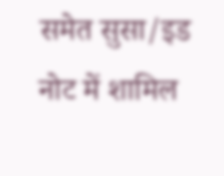समेत सुसा/इड नोट में शामिल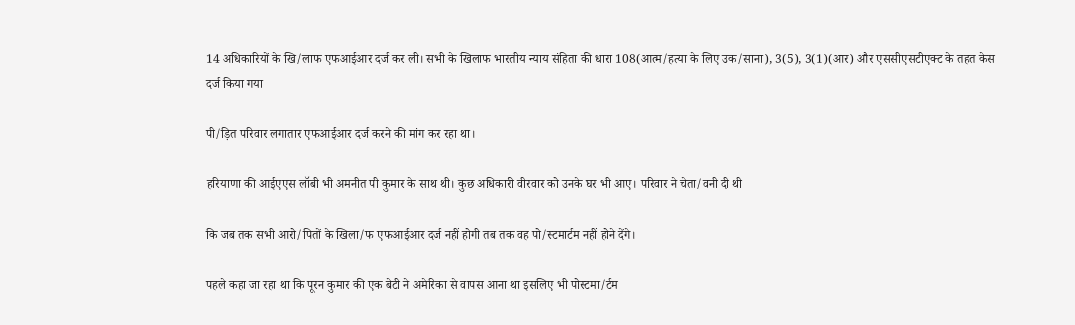14 अधिकारियों के खि/लाफ एफआईआर दर्ज कर ली। सभी के खिलाफ भारतीय न्याय संहिता की धारा 108(आत्म/हत्या के लिए उक/साना), 3(5), 3(1)(आर) और एससीएसटीएक्ट के तहत केस दर्ज किया गया

पी/ड़ित परिवार लगातार एफआईआर दर्ज करने की मांग कर रहा था।

हरियाणा की आईएएस लॉबी भी अमनीत पी कुमार के साथ थी। कुछ अधिकारी वीरवार को उनके घर भी आए। परिवार ने चेता/वनी दी थी

कि जब तक सभी आरो/पितों के खिला/फ एफआईआर दर्ज नहीं होगी तब तक वह पो/स्टमार्टम नहीं होने देंगे।

पहले कहा जा रहा था कि पूरन कुमार की एक बेटी ने अमेरिका से वापस आना था इसलिए भी पोस्टमा/र्टम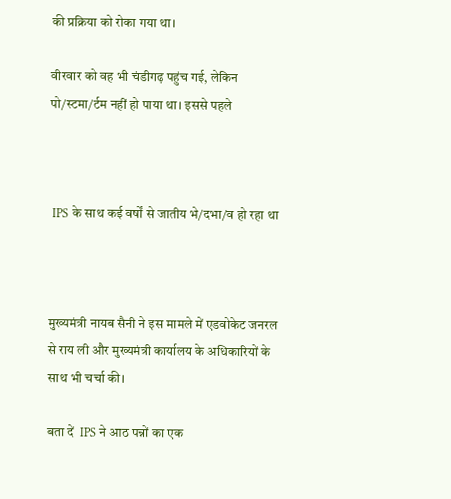की प्रक्रिया को रोका गया था।

वीरवार को वह भी चंडीगढ़ पहुंच गई, लेकिन पो/स्टमा/र्टम नहीं हो पाया था। इससे पहले



 IPS के साथ कई वर्षों से जातीय भे/दभा/व हो रहा था



मुख्यमंत्री नायब सैनी ने इस मामले में एडवोकेट जनरल से राय ली और मुख्यमंत्री कार्यालय के अधिकारियों के साथ भी चर्चा की।

बता दें  IPS ने आठ पन्नों का एक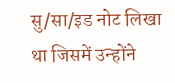सु/सा/इड नोट लिखा था जिसमें उन्होंने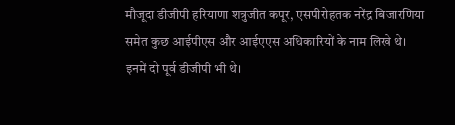मौजूदा डीजीपी हरियाणा शत्रुजीत कपूर, एसपीरोहतक नरेंद्र बिजारणिया समेत कुछ आईपीएस और आईएएस अधिकारियों के नाम लिखे थे। इनमें दो पूर्व डीजीपी भी थे।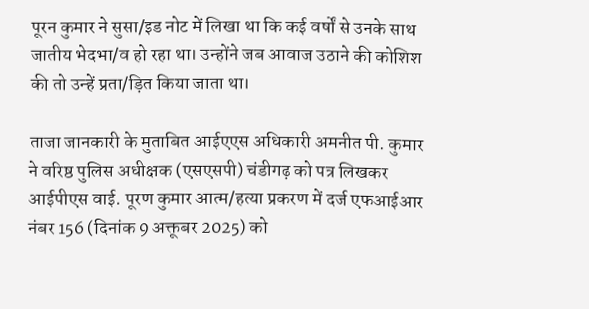पूरन कुमार ने सुसा/इड नोट में लिखा था कि कई वर्षों से उनके साथ जातीय भेदभा/व हो रहा था। उन्होंने जब आवाज उठाने की कोशिश की तो उन्हें प्रता/ड़ित किया जाता था।

ताजा जानकारी के मुताबित आईएएस अधिकारी अमनीत पी. कुमार ने वरिष्ठ पुलिस अधीक्षक (एसएसपी) चंडीगढ़ को पत्र लिखकर आईपीएस वाई. पूरण कुमार आत्म/हत्या प्रकरण में दर्ज एफआईआर नंबर 156 (दिनांक 9 अक्तूबर 2025) को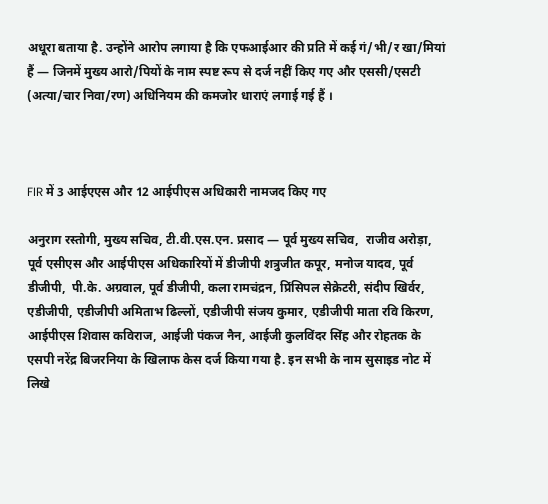अधूरा बताया है. उन्होंने आरोप लगाया है कि एफआईआर की प्रति में कई गं/भी/र खा/मियां हैं — जिनमें मुख्य आरो/पियों के नाम स्पष्ट रूप से दर्ज नहीं किए गए और एससी/एसटी (अत्या/चार निवा/रण) अधिनियम की कमजोर धाराएं लगाई गई हैं ।



FIR में 3 आईएएस और 12 आईपीएस अधिकारी नामजद किए गए

अनुराग रस्तोगी, मुख्य सचिव, टी.वी.एस.एन. प्रसाद — पूर्व मुख्य सचिव,  राजीव अरोड़ा, पूर्व एसीएस और आईपीएस अधिकारियों में डीजीपी शत्रुजीत कपूर, मनोज यादव, पूर्व डीजीपी,  पी.के. अग्रवाल, पूर्व डीजीपी, कला रामचंद्रन, प्रिंसिपल सेक्रेटरी, संदीप खिर्वर, एडीजीपी, एडीजीपी अमिताभ ढिल्लों, एडीजीपी संजय कुमार, एडीजीपी माता रवि किरण, आईपीएस शिवास कविराज, आईजी पंकज नैन, आईजी कुलविंदर सिंह और रोहतक के एसपी नरेंद्र बिजरनिया के खिलाफ केस दर्ज किया गया है. इन सभी के नाम सुसाइड नोट में लिखे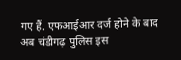गए हैं. एफआईआर दर्ज होने के बाद अब चंडीगढ़ पुलिस इस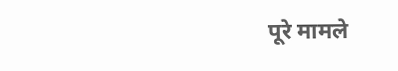पूरे मामले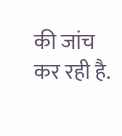की जांच कर रही है.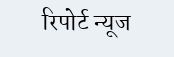रिपोर्ट न्यूज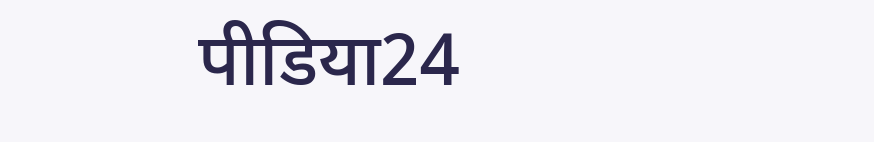पीडिया24